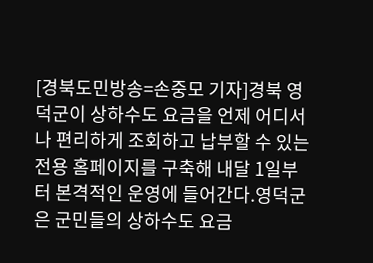[경북도민방송=손중모 기자]경북 영덕군이 상하수도 요금을 언제 어디서나 편리하게 조회하고 납부할 수 있는 전용 홈페이지를 구축해 내달 1일부터 본격적인 운영에 들어간다.영덕군은 군민들의 상하수도 요금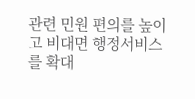관련 민원 편의를 높이고 비대면 행정서비스를 확대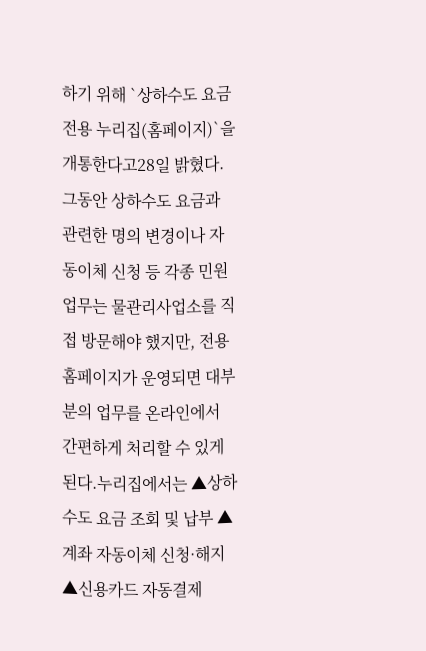하기 위해 `상하수도 요금 전용 누리집(홈페이지)`을 개통한다고28일 밝혔다.그동안 상하수도 요금과 관련한 명의 변경이나 자동이체 신청 등 각종 민원 업무는 물관리사업소를 직접 방문해야 했지만, 전용 홈페이지가 운영되면 대부분의 업무를 온라인에서 간편하게 처리할 수 있게 된다.누리집에서는 ▲상하수도 요금 조회 및 납부 ▲계좌 자동이체 신청·해지 ▲신용카드 자동결제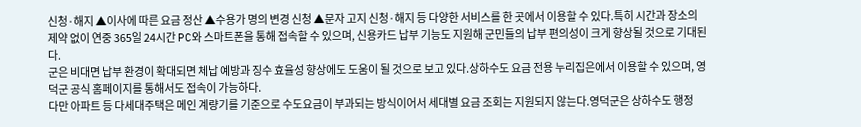신청·해지 ▲이사에 따른 요금 정산 ▲수용가 명의 변경 신청 ▲문자 고지 신청·해지 등 다양한 서비스를 한 곳에서 이용할 수 있다.특히 시간과 장소의 제약 없이 연중 365일 24시간 PC와 스마트폰을 통해 접속할 수 있으며, 신용카드 납부 기능도 지원해 군민들의 납부 편의성이 크게 향상될 것으로 기대된다.
군은 비대면 납부 환경이 확대되면 체납 예방과 징수 효율성 향상에도 도움이 될 것으로 보고 있다.상하수도 요금 전용 누리집은에서 이용할 수 있으며, 영덕군 공식 홈페이지를 통해서도 접속이 가능하다.
다만 아파트 등 다세대주택은 메인 계량기를 기준으로 수도요금이 부과되는 방식이어서 세대별 요금 조회는 지원되지 않는다.영덕군은 상하수도 행정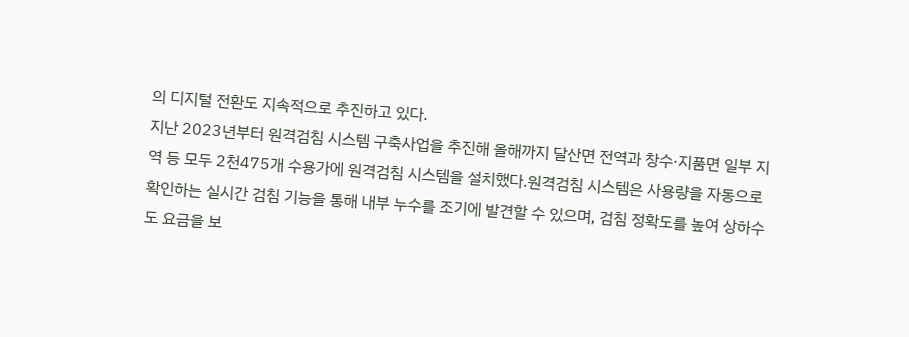의 디지털 전환도 지속적으로 추진하고 있다.
지난 2023년부터 원격검침 시스템 구축사업을 추진해 올해까지 달산면 전역과 창수·지품면 일부 지역 등 모두 2천475개 수용가에 원격검침 시스템을 설치했다.원격검침 시스템은 사용량을 자동으로 확인하는 실시간 검침 기능을 통해 내부 누수를 조기에 발견할 수 있으며, 검침 정확도를 높여 상하수도 요금을 보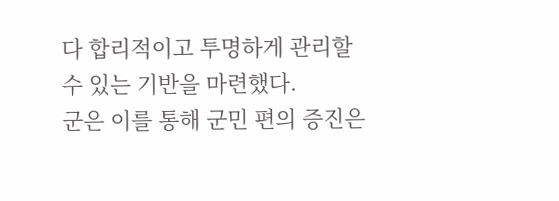다 합리적이고 투명하게 관리할 수 있는 기반을 마련했다.
군은 이를 통해 군민 편의 증진은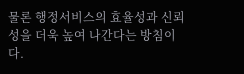물론 행정서비스의 효율성과 신뢰성을 더욱 높여 나간다는 방침이다.